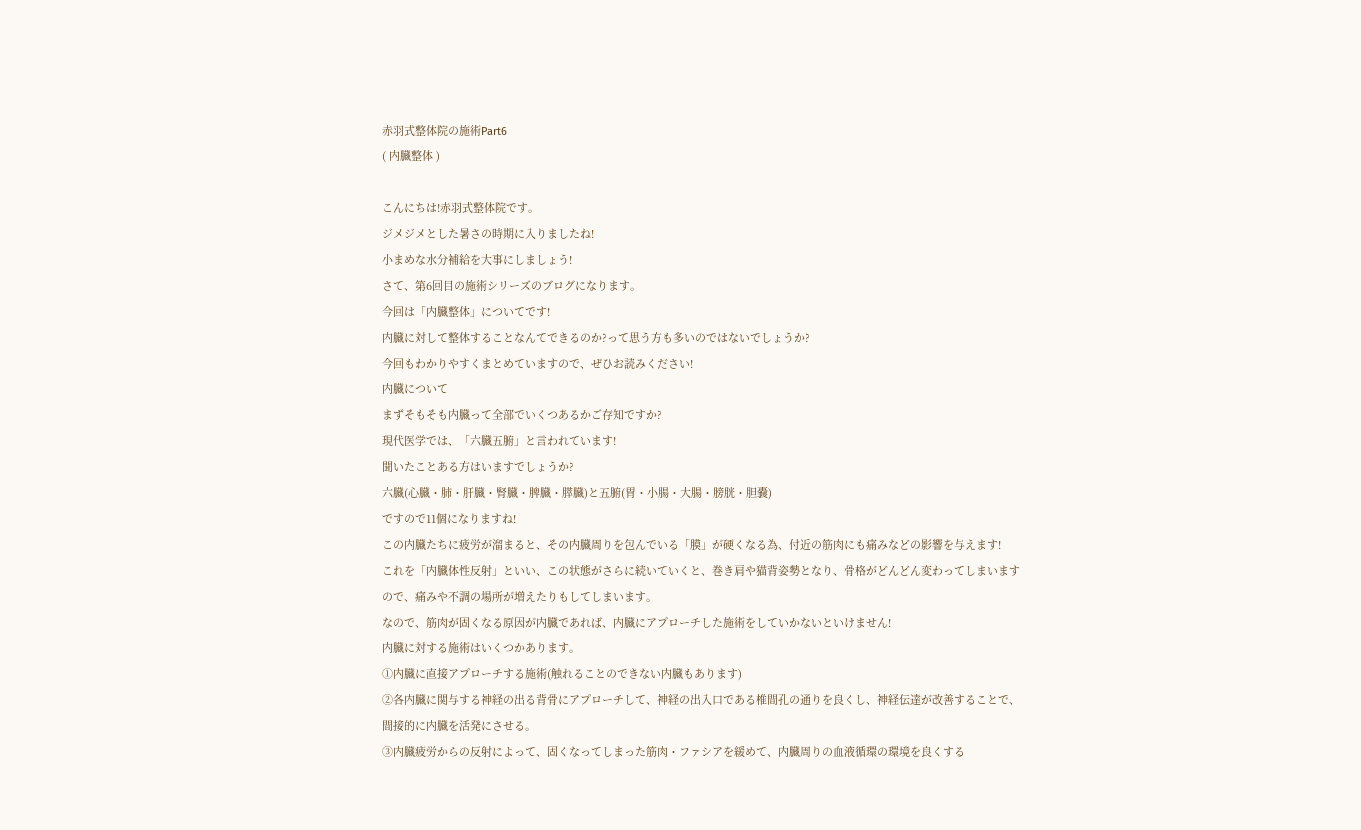赤羽式整体院の施術Part6
( 内臓整体 )

こんにちは!赤羽式整体院です。
ジメジメとした暑さの時期に入りましたね!
小まめな水分補給を大事にしましょう!
さて、第6回目の施術シリーズのブログになります。
今回は「内臓整体」についてです!
内臓に対して整体することなんてできるのか?って思う方も多いのではないでしょうか?
今回もわかりやすくまとめていますので、ぜひお読みください!
内臓について
まずそもそも内臓って全部でいくつあるかご存知ですか?
現代医学では、「六臓五腑」と言われています!
聞いたことある方はいますでしょうか?
六臓(心臓・肺・肝臓・腎臓・脾臓・膵臓)と五腑(胃・小腸・大腸・膀胱・胆嚢)
ですので11個になりますね!
この内臓たちに疲労が溜まると、その内臓周りを包んでいる「膜」が硬くなる為、付近の筋肉にも痛みなどの影響を与えます!
これを「内臓体性反射」といい、この状態がさらに続いていくと、巻き肩や猫背姿勢となり、骨格がどんどん変わってしまいますので、痛みや不調の場所が増えたりもしてしまいます。
なので、筋肉が固くなる原因が内臓であれば、内臓にアプローチした施術をしていかないといけません!
内臓に対する施術はいくつかあります。
①内臓に直接アプローチする施術(触れることのできない内臓もあります)
②各内臓に関与する神経の出る背骨にアプローチして、神経の出入口である椎間孔の通りを良くし、神経伝達が改善することで、間接的に内臓を活発にさせる。
③内臓疲労からの反射によって、固くなってしまった筋肉・ファシアを緩めて、内臓周りの血液循環の環境を良くする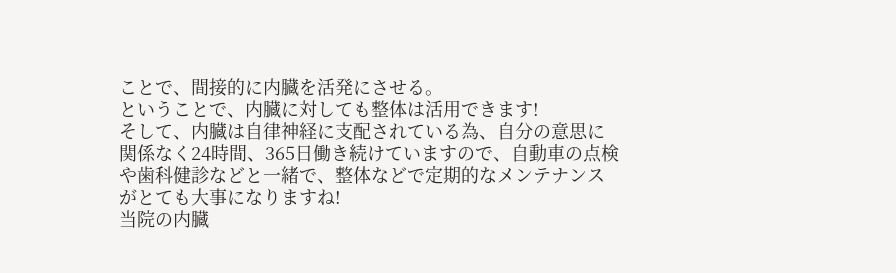ことで、間接的に内臓を活発にさせる。
ということで、内臓に対しても整体は活用できます!
そして、内臓は自律神経に支配されている為、自分の意思に関係なく24時間、365日働き続けていますので、自動車の点検や歯科健診などと一緒で、整体などで定期的なメンテナンスがとても大事になりますね!
当院の内臓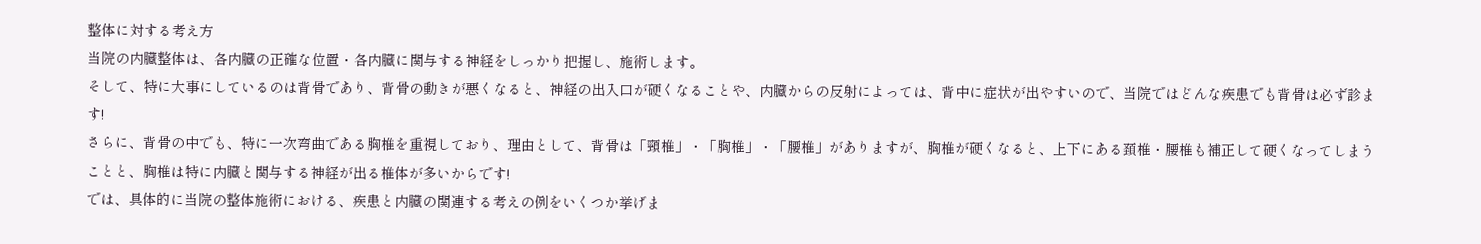整体に対する考え方
当院の内臓整体は、各内臓の正確な位置・各内臓に関与する神経をしっかり把握し、施術します。
そして、特に大事にしているのは背骨であり、背骨の動きが悪くなると、神経の出入口が硬くなることや、内臓からの反射によっては、背中に症状が出やすいので、当院ではどんな疾患でも背骨は必ず診ます!
さらに、背骨の中でも、特に一次弯曲である胸椎を重視しており、理由として、背骨は「頸椎」・「胸椎」・「腰椎」がありますが、胸椎が硬くなると、上下にある頚椎・腰椎も補正して硬くなってしまうことと、胸椎は特に内臓と関与する神経が出る椎体が多いからです!
では、具体的に当院の整体施術における、疾患と内臓の関連する考えの例をいくつか挙げま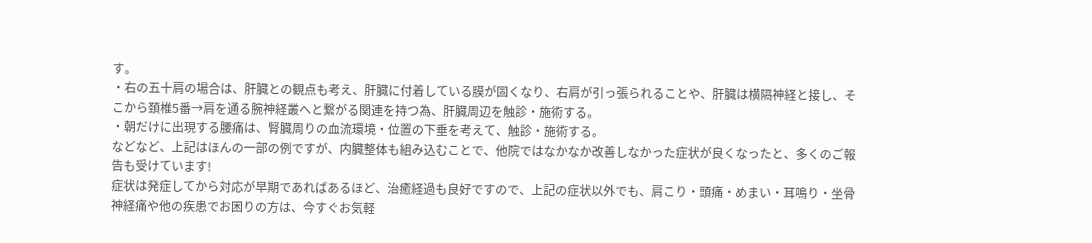す。
・右の五十肩の場合は、肝臓との観点も考え、肝臓に付着している膜が固くなり、右肩が引っ張られることや、肝臓は横隔神経と接し、そこから頚椎5番→肩を通る腕神経叢へと繋がる関連を持つ為、肝臓周辺を触診・施術する。
・朝だけに出現する腰痛は、腎臓周りの血流環境・位置の下垂を考えて、触診・施術する。
などなど、上記はほんの一部の例ですが、内臓整体も組み込むことで、他院ではなかなか改善しなかった症状が良くなったと、多くのご報告も受けています!
症状は発症してから対応が早期であればあるほど、治癒経過も良好ですので、上記の症状以外でも、肩こり・頭痛・めまい・耳鳴り・坐骨神経痛や他の疾患でお困りの方は、今すぐお気軽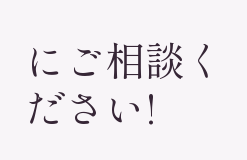にご相談ください!